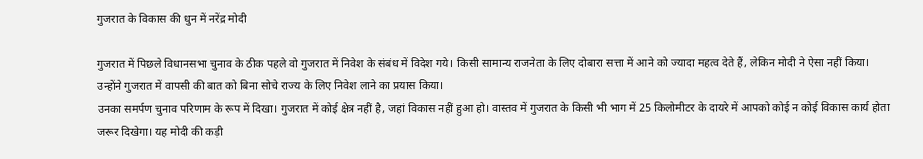गुजरात के विकास की धुन में नरेंद्र मोदी

गुजरात में पिछले विधानसभा चुनाव के ठीक पहले वो गुजरात में निवेश के संबंध में विदेश गये। किसी सामान्य राजनेता के लिए दोबारा सत्ता में आने को ज्यादा महत्व देते हैं, लेकिन मोदी ने ऐसा नहीं किया। उन्होंने गुजरात में वापसी की बात को बिना सोचे राज्य के लिए निवेश लाने का प्रयास किया।
उनका समर्पण चुनाव परिणाम के रूप में दिखा। गुजरात में कोई क्षेत्र नहीं है, जहां विकास नहीं हुआ हो। वास्तव में गुजरात के किसी भी भाग में 25 किलोमीटर के दायरे में आपको कोई न कोई विकास कार्य होता जरूर दिखेगा। यह मोदी की कड़ी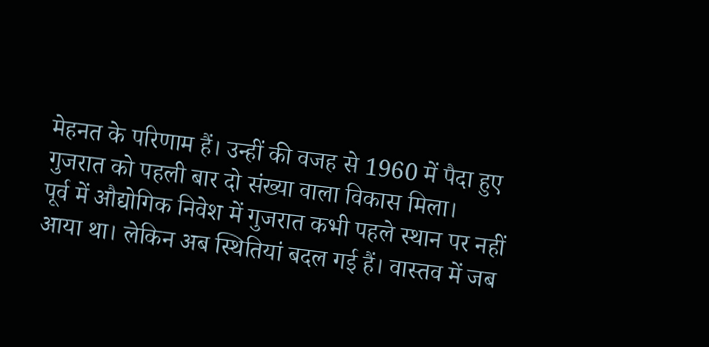मेहनत के परिणाम हैं। उन्हीं की वजह से 1960 में पैदा हुए गुजरात को पहली बार दो संख्या वाला विकास मिला।
पूर्व में औद्योगिक निवेश में गुजरात कभी पहले स्थान पर नहीं आया था। लेकिन अब स्थितियां बदल गई हैं। वास्तव में जब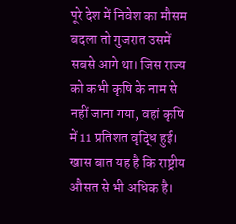पूरे देश में निवेश का मौसम बदला तो गुजरात उसमें सबसे आगे था। जिस राज्य को कभी कृषि के नाम से नहीं जाना गया, वहां कृषि में 11 प्रतिशत वृद्धि हुई। खास बात यह है कि राष्ट्रीय औसत से भी अधिक है।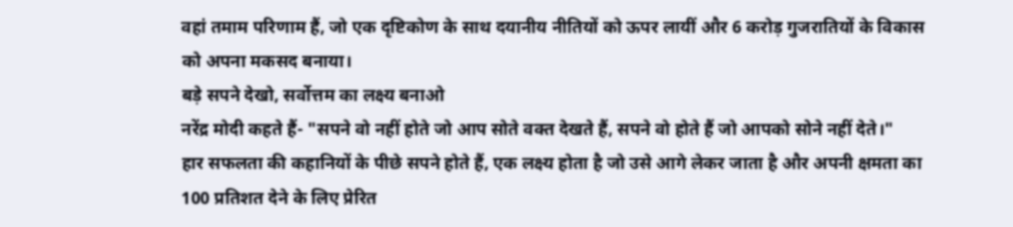वहां तमाम परिणाम हैं, जो एक दृष्टिकोण के साथ दयानीय नीतियों को ऊपर लायीं और 6 करोड़ गुजरातियों के विकास को अपना मकसद बनाया।
बड़े सपने देखो, सर्वोत्तम का लक्ष्य बनाओ
नरेंद्र मोदी कहते हैं- "सपने वो नहीं होते जो आप सोते वक्त देखते हैं, सपने वो होते हैं जो आपको सोने नहीं देते।"
हार सफलता की कहानियों के पीछे सपने होते हैं, एक लक्ष्य होता है जो उसे आगे लेकर जाता है और अपनी क्षमता का 100 प्रतिशत देने के लिए प्रेरित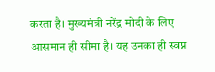करता है। मुख्यमंत्री नरेंद्र मोदी के लिए आसमान ही सीमा है। यह उनका ही स्वप्न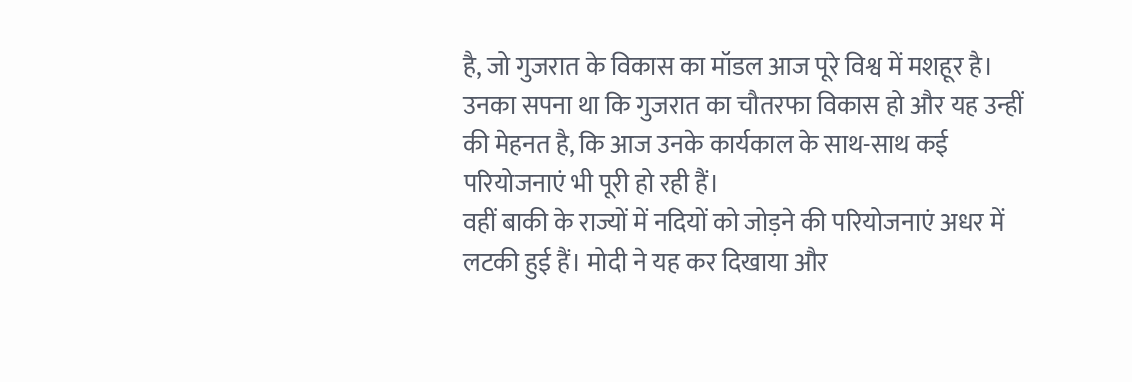है, जो गुजरात के विकास का मॉडल आज पूरे विश्व में मशहूर है। उनका सपना था कि गुजरात का चौतरफा विकास हो और यह उन्हीं की मेहनत है, कि आज उनके कार्यकाल के साथ-साथ कई परियोजनाएं भी पूरी हो रही हैं।
वहीं बाकी के राज्यों में नदियों को जोड़ने की परियोजनाएं अधर में लटकी हुई हैं। मोदी ने यह कर दिखाया और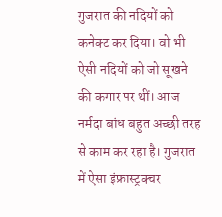गुजरात की नदियों को कनेक्ट कर दिया। वो भी ऐसी नदियों को जो सूखने की कगार पर थीं। आज नर्मदा बांध बहुत अच्छी तरह से काम कर रहा है। गुजरात में ऐसा इंफ्रास्ट्रक्चर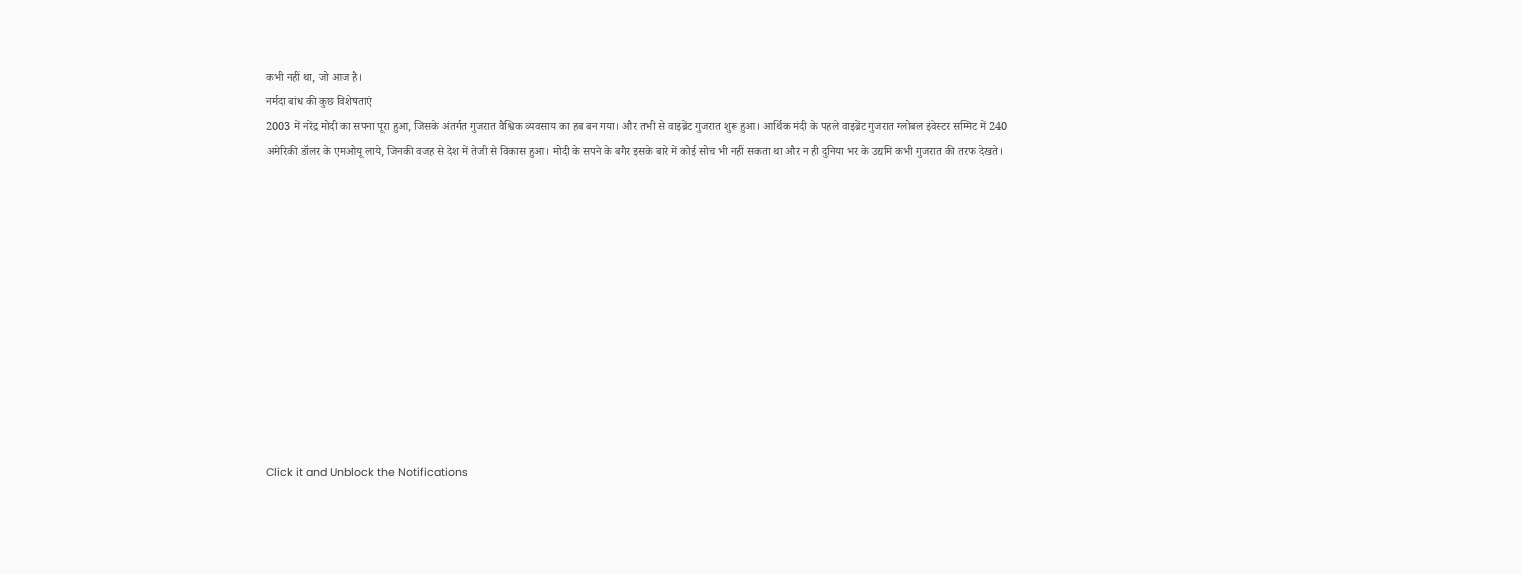कभी नहीं था, जो आज है।
नर्मदा बांध की कुछ विशेषताएं
2003 में नरेंद्र मोदी का सपना पूरा हुआ, जिसके अंतर्गत गुजरात वैश्विक व्यवसाय का हब बन गया। और तभी से वाइब्रेंट गुजरात शुरू हुआ। आर्थिक मंदी के पहले वाइब्रेंट गुजरात ग्लोबल इंवेस्टर सम्मिट में 240 अमेरिकी डॉलर के एमओयू लाये, जिनकी वजह से देश में तेजी से विकास हुआ। मोदी के सपने के बगैर इसके बारे में कोई सोच भी नहीं सकता था और न ही दुनिया भर के उद्यमि कभी गुजरात की तरफ देखते।












Click it and Unblock the Notifications